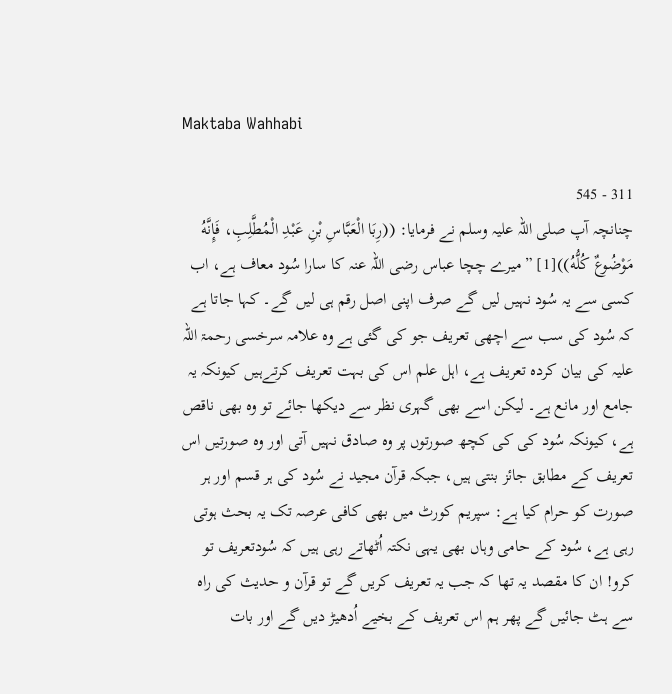Maktaba Wahhabi

311 - 545
چنانچہ آپ صلی اللہ علیہ وسلم نے فرمایا: ((رِبَا الْعَبَّاسِ بْنِ عَبْدِ الْمُطَّلِبِ، فَإِنَّهُ مَوْضُوعٌ كُلُّهُ))[1] ”میرے چچا عباس رضی اللہ عنہ کا سارا سُود معاف ہے، اب کسی سے یہ سُود نہیں لیں گے صرف اپنی اصل رقم ہی لیں گے۔ کہا جاتا ہے کہ سُود کی سب سے اچھی تعریف جو کی گئی ہے وہ علامہ سرخسی رحمۃ اللہ علیہ کی بیان کردہ تعریف ہے، اہل علم اس کی بہت تعریف کرتےہیں کیونکہ یہ جامع اور مانع ہے۔ لیکن اسے بھی گہری نظر سے دیکھا جائے تو وہ بھی ناقص ہے، کیونکہ سُود کی کی کچھ صورتوں پر وہ صادق نہیں آتی اور وہ صورتیں اس تعریف کے مطابق جائز بنتی ہیں، جبکہ قرآن مجید نے سُود کی ہر قسم اور ہر صورت کو حرام کیا ہے: سپریم کورٹ میں بھی کافی عرصہ تک یہ بحث ہوتی رہی ہے، سُود کے حامی وہاں بھی یہی نکتہ اُٹھاتے رہی ہیں کہ سُودتعریف تو کرو! ان کا مقصد یہ تھا کہ جب یہ تعریف کریں گے تو قرآن و حدیث کی راہ سے ہٹ جائیں گے پھر ہم اس تعریف کے بخیے اُدھیڑ دیں گے اور بات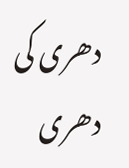دھری کی دھری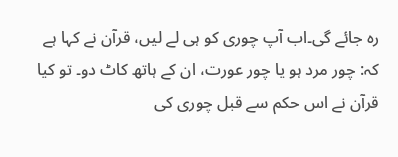رہ جائے گی۔اب آپ چوری کو ہی لے لیں، قرآن نے کہا ہے کہ: چور مرد ہو یا چور عورت، ان کے ہاتھ کاٹ دو۔ تو کیا قرآن نے اس حکم سے قبل چوری کی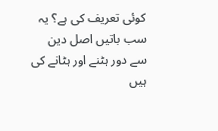کوئی تعریف کی ہے؟ یہ سب باتیں اصل دین سے دور ہٹنے اور ہٹانے کی ہیں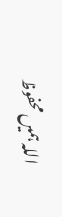اللہ ہمیں محفوظ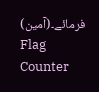فرمائے۔(آمین)
Flag Counter